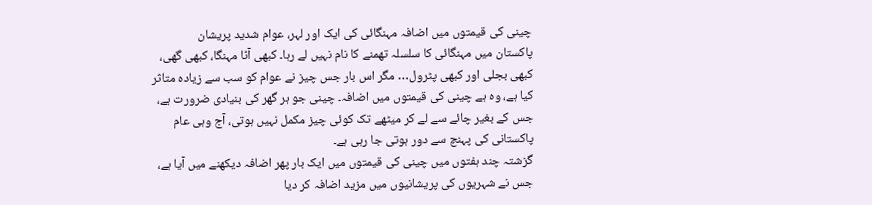چینی کی قیمتوں میں اضافہ مہنگائی کی ایک اور لہر، عوام شدید پریشان
پاکستان میں مہنگائی کا سلسلہ تھمنے کا نام نہیں لے رہا۔ کبھی آٹا مہنگا، کبھی گھی، کبھی بجلی اور کبھی پٹرول… مگر اس بار جس چیز نے عوام کو سب سے زیادہ متاثر کیا ہے، وہ ہے چینی کی قیمتوں میں اضافہ۔ چینی جو ہر گھر کی بنیادی ضرورت ہے، جس کے بغیر چائے سے لے کر میٹھے تک کوئی چیز مکمل نہیں ہوتی، آج وہی عام پاکستانی کی پہنچ سے دور ہوتی جا رہی ہے۔
گزشتہ چند ہفتوں میں چینی کی قیمتوں میں ایک بار پھر اضافہ دیکھنے میں آیا ہے، جس نے شہریوں کی پریشانیوں میں مزید اضافہ کر دیا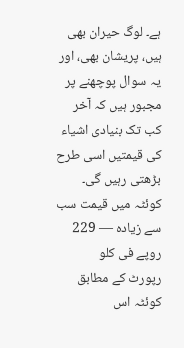ہے۔ لوگ حیران بھی ہیں، پریشان بھی، اور یہ سوال پوچھنے پر مجبور ہیں کہ آخر کب تک بنیادی اشیاء کی قیمتیں اسی طرح بڑھتی رہیں گی۔
کوئٹہ میں قیمت سب سے زیادہ — 229 روپے فی کلو
رپورٹ کے مطابق کوئٹہ اس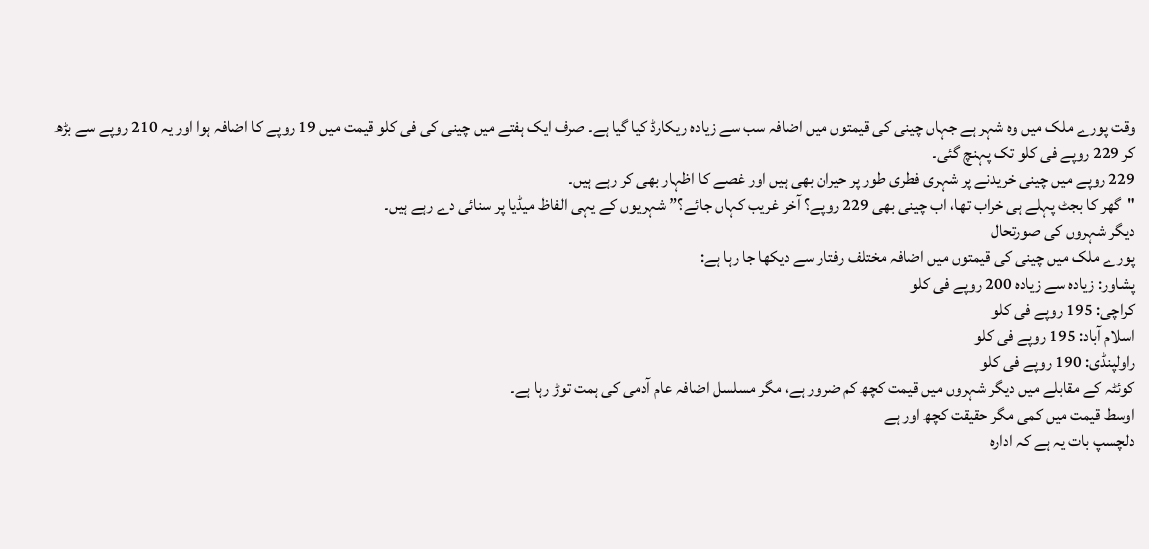وقت پورے ملک میں وہ شہر ہے جہاں چینی کی قیمتوں میں اضافہ سب سے زیادہ ریکارڈ کیا گیا ہے۔ صرف ایک ہفتے میں چینی کی فی کلو قیمت میں 19 روپے کا اضافہ ہوا اور یہ 210 روپے سے بڑھ کر 229 روپے فی کلو تک پہنچ گئی۔
229 روپے میں چینی خریدنے پر شہری فطری طور پر حیران بھی ہیں اور غصے کا اظہار بھی کر رہے ہیں۔
"گھر کا بجٹ پہلے ہی خراب تھا، اب چینی بھی 229 روپے؟ آخر غریب کہاں جائے؟” شہریوں کے یہی الفاظ میڈیا پر سنائی دے رہے ہیں۔
دیگر شہروں کی صورتحال
پورے ملک میں چینی کی قیمتوں میں اضافہ مختلف رفتار سے دیکھا جا رہا ہے:
پشاور: زیادہ سے زیادہ 200 روپے فی کلو
کراچی: 195 روپے فی کلو
اسلام آباد: 195 روپے فی کلو
راولپنڈی: 190 روپے فی کلو
کوئٹہ کے مقابلے میں دیگر شہروں میں قیمت کچھ کم ضرور ہے، مگر مسلسل اضافہ عام آدمی کی ہمت توڑ رہا ہے۔
اوسط قیمت میں کمی مگر حقیقت کچھ اور ہے
دلچسپ بات یہ ہے کہ ادارہ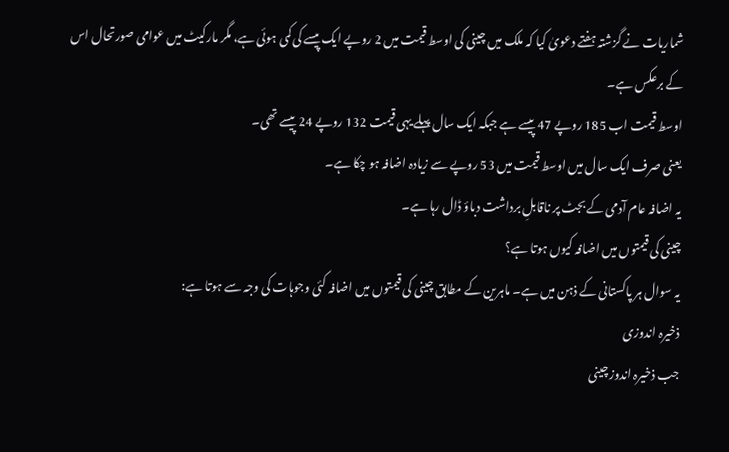شماریات نے گزشتہ ہفتے دعویٰ کیا کہ ملک میں چینی کی اوسط قیمت میں 2 روپے ایک پیسے کی کمی ہوئی ہے، مگر مارکیٹ میں عوامی صورتحال اس کے برعکس ہے۔
اوسط قیمت اب 185 روپے 47 پیسے ہے جبکہ ایک سال پہلے یہی قیمت 132 روپے 24 پیسے تھی۔
یعنی صرف ایک سال میں اوسط قیمت میں 53 روپے سے زیادہ اضافہ ہو چکا ہے۔
یہ اضافہ عام آدمی کے بجٹ پر ناقابلِ برداشت دباؤ ڈال رہا ہے۔
چینی کی قیمتوں میں اضافہ کیوں ہوتا ہے؟
یہ سوال ہر پاکستانی کے ذہن میں ہے۔ ماہرین کے مطابق چینی کی قیمتوں میں اضافہ کئی وجوہات کی وجہ سے ہوتا ہے:
ذخیرہ اندوزی
جب ذخیرہ اندوز چینی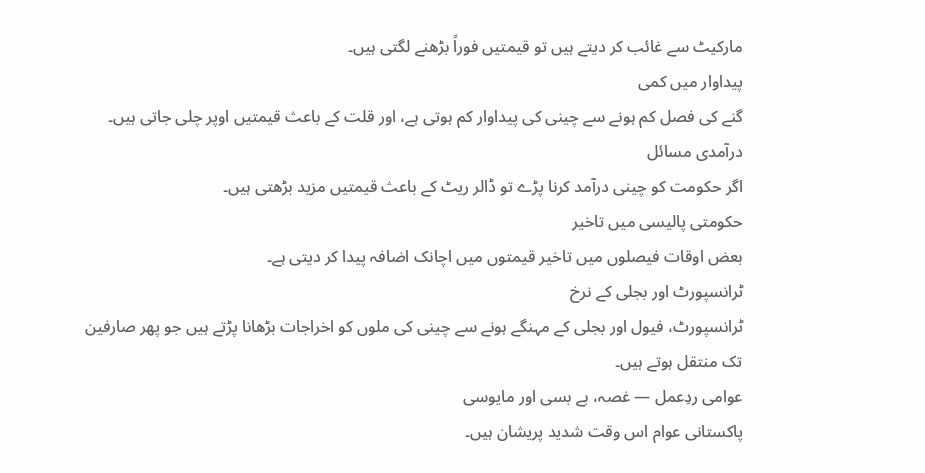مارکیٹ سے غائب کر دیتے ہیں تو قیمتیں فوراً بڑھنے لگتی ہیں۔
پیداوار میں کمی
گنے کی فصل کم ہونے سے چینی کی پیداوار کم ہوتی ہے، اور قلت کے باعث قیمتیں اوپر چلی جاتی ہیں۔
درآمدی مسائل
اگر حکومت کو چینی درآمد کرنا پڑے تو ڈالر ریٹ کے باعث قیمتیں مزید بڑھتی ہیں۔
حکومتی پالیسی میں تاخیر
بعض اوقات فیصلوں میں تاخیر قیمتوں میں اچانک اضافہ پیدا کر دیتی ہے۔
ٹرانسپورٹ اور بجلی کے نرخ
ٹرانسپورٹ، فیول اور بجلی کے مہنگے ہونے سے چینی کی ملوں کو اخراجات بڑھانا پڑتے ہیں جو پھر صارفین تک منتقل ہوتے ہیں۔
عوامی ردِعمل — غصہ، بے بسی اور مایوسی
پاکستانی عوام اس وقت شدید پریشان ہیں۔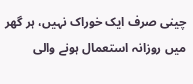چینی صرف ایک خوراک نہیں، ہر گھر میں روزانہ استعمال ہونے والی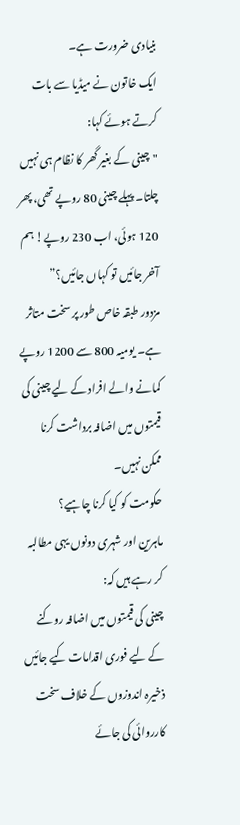بنیادی ضرورت ہے۔
ایک خاتون نے میڈیا سے بات کرتے ہوئے کہا:
"چینی کے بغیر گھر کا نظام ہی نہیں چلتا۔ پہلے چینی 80 روپے تھی، پھر 120 ہوئی، اب 230 روپے! ہم آخر جائیں تو کہاں جائیں؟”
مزدور طبقہ خاص طور پر سخت متاثر ہے۔ یومیہ 800 سے 1200 روپے کمانے والے افراد کے لیے چینی کی قیمتوں میں اضافہ برداشت کرنا ممکن نہیں۔
حکومت کو کیا کرنا چاہیے؟
ماہرین اور شہری دونوں یہی مطالبہ کر رہے ہیں کہ:
چینی کی قیمتوں میں اضافہ روکنے کے لیے فوری اقدامات کیے جائیں
ذخیرہ اندوزوں کے خلاف سخت کارروائی کی جائے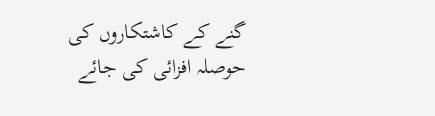گنے کے کاشتکاروں کی حوصلہ افزائی کی جائے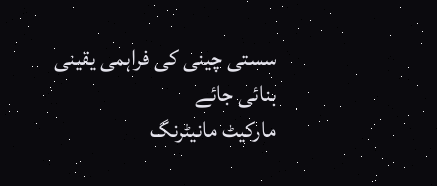سستی چینی کی فراہمی یقینی بنائی جائے
مارکیٹ مانیٹرنگ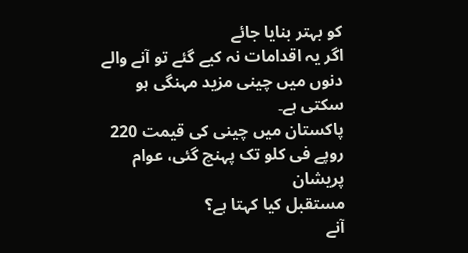کو بہتر بنایا جائے
اگر یہ اقدامات نہ کیے گئے تو آنے والے دنوں میں چینی مزید مہنگی ہو سکتی ہے۔
پاکستان میں چینی کی قیمت 220 روپے فی کلو تک پہنچ گئی، عوام پریشان
مستقبل کیا کہتا ہے؟
آنے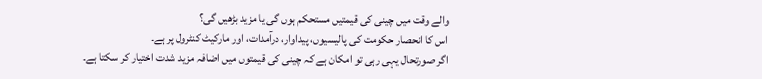والے وقت میں چینی کی قیمتیں مستحکم ہوں گی یا مزید بڑھیں گی؟
اس کا انحصار حکومت کی پالیسیوں، پیداوار، درآمدات، اور مارکیٹ کنٹرول پر ہے۔
اگر صورتحال یہی رہی تو امکان ہے کہ چینی کی قیمتوں میں اضافہ مزید شدت اختیار کر سکتا ہے۔